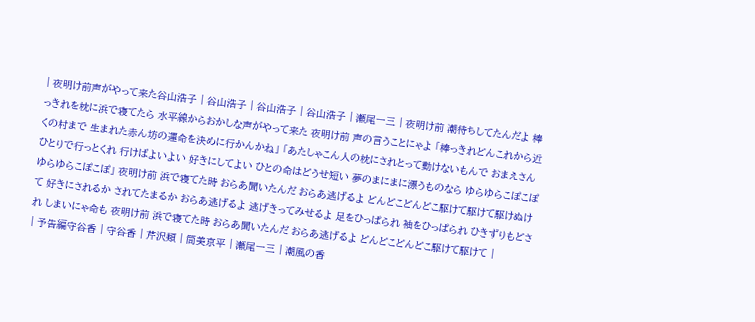| 夜明け前声がやって来た谷山浩子 | 谷山浩子 | 谷山浩子 | 谷山浩子 | 瀬尾一三 | 夜明け前 潮待ちしてたんだよ 棒っきれを枕に浜で寝てたら 水平線からおかしな声がやって来た 夜明け前 声の言うことにゃよ 「棒っきれどんこれから近くの村まで 生まれた赤ん坊の運命を決めに行かんかね」 「あたしゃこん人の枕にされとって動けないもんで おまえさんひとりで行っとくれ 行けばよいよい 好きにしてよい ひとの命はどうせ短い 夢のまにまに漂うものなら ゆらゆらこぽこぽ ゆらゆらこぽこぽ」 夜明け前 浜で寝てた時 おらあ聞いたんだ おらあ逃げるよ どんどこどんどこ駆けて駆けて駆けぬけて 好きにされるか されてたまるか おらあ逃げるよ 逃げきってみせるよ 足をひっぱられ 袖をひっぱられ ひきずりもどされ しまいにゃ命も 夜明け前 浜で寝てた時 おらあ聞いたんだ おらあ逃げるよ どんどこどんどこ駆けて駆けて |
| 予告編守谷香 | 守谷香 | 芹沢類 | 筒美京平 | 瀬尾一三 | 潮風の香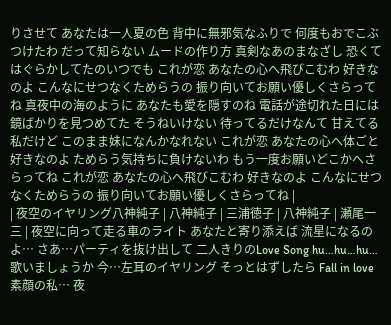りさせて あなたは一人夏の色 背中に無邪気なふりで 何度もおでこぶつけたわ だって知らない ムードの作り方 真剣なあのまなざし 恐くてはぐらかしてたのいつでも これが恋 あなたの心へ飛びこむわ 好きなのよ こんなにせつなくためらうの 振り向いてお願い優しくさらってね 真夜中の海のように あなたも愛を隠すのね 電話が途切れた日には 鏡ばかりを見つめてた そうねいけない 待ってるだけなんて 甘えてる私だけど このまま妹になんかなれない これが恋 あなたの心へ体ごと 好きなのよ ためらう気持ちに負けないわ もう一度お願いどこかへさらってね これが恋 あなたの心へ飛びこむわ 好きなのよ こんなにせつなくためらうの 振り向いてお願い優しくさらってね |
| 夜空のイヤリング八神純子 | 八神純子 | 三浦徳子 | 八神純子 | 瀬尾一三 | 夜空に向って走る車のライト あなたと寄り添えば 流星になるのよ… さあ…パーティを抜け出して 二人きりのLove Song hu…hu…hu…歌いましょうか 今…左耳のイヤリング そっとはずしたら Fall in love 素顔の私… 夜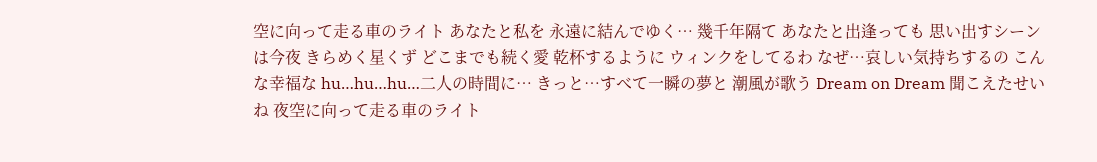空に向って走る車のライト あなたと私を 永遠に結んでゆく… 幾千年隔て あなたと出逢っても 思い出すシーンは今夜 きらめく星くず どこまでも続く愛 乾杯するように ウィンクをしてるわ なぜ…哀しい気持ちするの こんな幸福な hu…hu…hu…二人の時間に… きっと…すべて一瞬の夢と 潮風が歌う Dream on Dream 聞こえたせいね 夜空に向って走る車のライト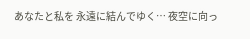あなたと私を 永遠に結んでゆく… 夜空に向っ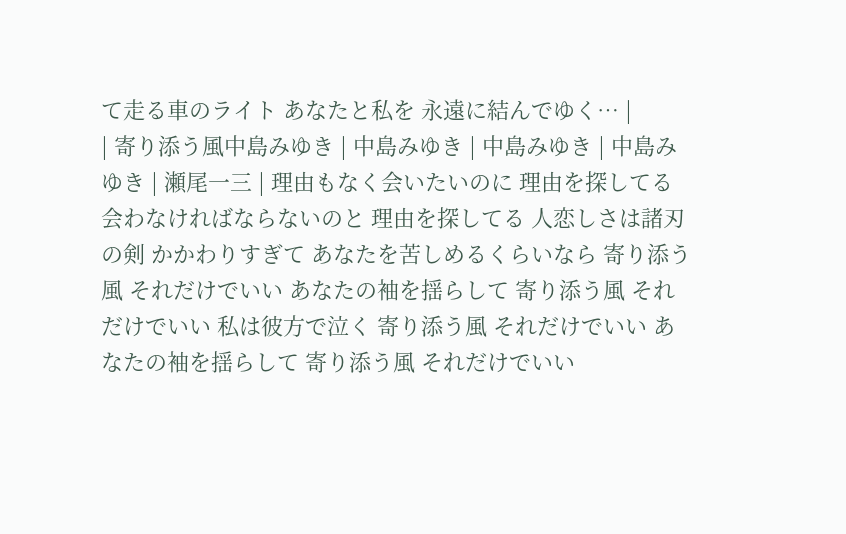て走る車のライト あなたと私を 永遠に結んでゆく… |
| 寄り添う風中島みゆき | 中島みゆき | 中島みゆき | 中島みゆき | 瀬尾一三 | 理由もなく会いたいのに 理由を探してる 会わなければならないのと 理由を探してる 人恋しさは諸刃の剣 かかわりすぎて あなたを苦しめるくらいなら 寄り添う風 それだけでいい あなたの袖を揺らして 寄り添う風 それだけでいい 私は彼方で泣く 寄り添う風 それだけでいい あなたの袖を揺らして 寄り添う風 それだけでいい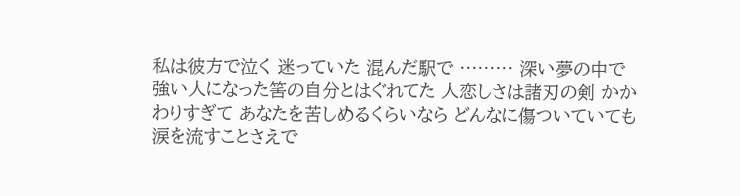私は彼方で泣く 迷っていた 混んだ駅で ……… 深い夢の中で 強い人になった筈の自分とはぐれてた 人恋しさは諸刃の剣 かかわりすぎて あなたを苦しめるくらいなら どんなに傷ついていても涙を流すことさえで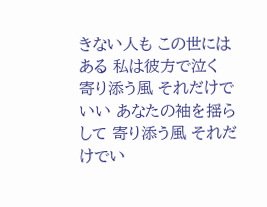きない人も この世にはある 私は彼方で泣く 寄り添う風 それだけでいい あなたの袖を揺らして 寄り添う風 それだけでい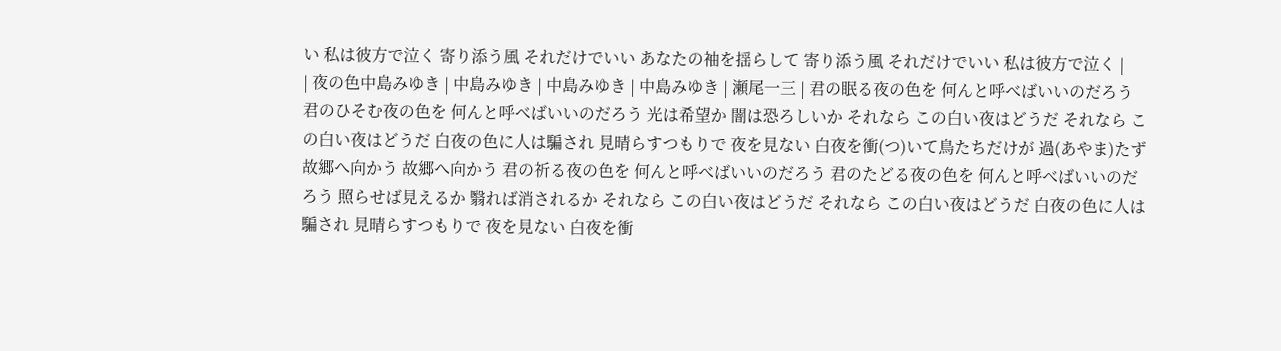い 私は彼方で泣く 寄り添う風 それだけでいい あなたの袖を揺らして 寄り添う風 それだけでいい 私は彼方で泣く |
| 夜の色中島みゆき | 中島みゆき | 中島みゆき | 中島みゆき | 瀬尾一三 | 君の眠る夜の色を 何んと呼べばいいのだろう 君のひそむ夜の色を 何んと呼べばいいのだろう 光は希望か 闇は恐ろしいか それなら この白い夜はどうだ それなら この白い夜はどうだ 白夜の色に人は騙され 見晴らすつもりで 夜を見ない 白夜を衝(つ)いて鳥たちだけが 過(あやま)たず 故郷へ向かう 故郷へ向かう 君の祈る夜の色を 何んと呼べばいいのだろう 君のたどる夜の色を 何んと呼べばいいのだろう 照らせば見えるか 翳れば消されるか それなら この白い夜はどうだ それなら この白い夜はどうだ 白夜の色に人は騙され 見晴らすつもりで 夜を見ない 白夜を衝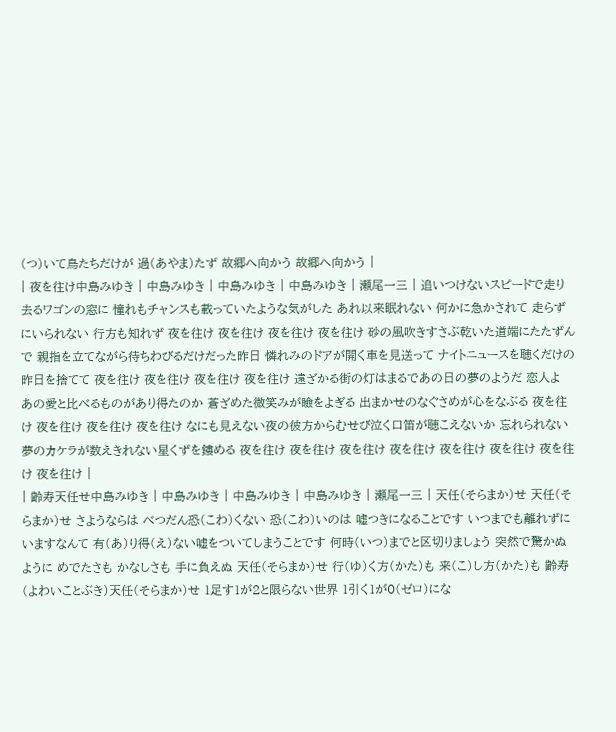(つ)いて鳥たちだけが 過(あやま)たず 故郷へ向かう 故郷へ向かう |
| 夜を往け中島みゆき | 中島みゆき | 中島みゆき | 中島みゆき | 瀬尾一三 | 追いつけないスピードで走り去るワゴンの窓に 憧れもチャンスも載っていたような気がした あれ以来眠れない 何かに急かされて 走らずにいられない 行方も知れず 夜を往け 夜を往け 夜を往け 夜を往け 砂の風吹きすさぶ乾いた道端にたたずんで 親指を立てながら待ちわびるだけだった昨日 憐れみのドアが開く車を見送って ナイトニュースを聴くだけの昨日を捨てて 夜を往け 夜を往け 夜を往け 夜を往け 遠ざかる街の灯はまるであの日の夢のようだ 恋人よ あの愛と比べるものがあり得たのか 蒼ざめた微笑みが瞼をよぎる 出まかせのなぐさめが心をなぶる 夜を往け 夜を往け 夜を往け 夜を往け なにも見えない夜の彼方からむせび泣く口笛が聴こえないか 忘れられない夢のカケラが数えきれない星くずを鏤める 夜を往け 夜を往け 夜を往け 夜を往け 夜を往け 夜を往け 夜を往け 夜を往け |
| 齢寿天任せ中島みゆき | 中島みゆき | 中島みゆき | 中島みゆき | 瀬尾一三 | 天任(そらまか)せ 天任(そらまか)せ さようならは べつだん恐(こわ)くない 恐(こわ)いのは 嘘つきになることです いつまでも離れずにいますなんて 有(あ)り得(え)ない嘘をついてしまうことです 何時(いつ)までと区切りましょう 突然で驚かぬように めでたさも かなしさも 手に負えぬ 天任(そらまか)せ 行(ゆ)く方(かた)も 来(こ)し方(かた)も 齢寿(よわいことぶき)天任(そらまか)せ 1足す1が2と限らない世界 1引く1が0(ゼロ)にな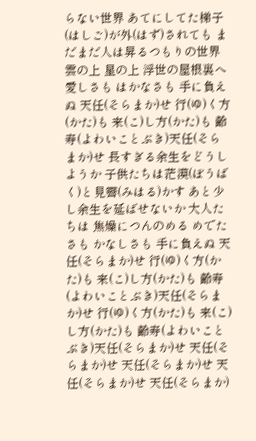らない世界 あてにしてた梯子(はしご)が外(はず)されても まだまだ人は昇るつもりの世界 雲の上 星の上 浮世の屋根裏へ 愛しさも はかなさも 手に負えぬ 天任(そらまか)せ 行(ゆ)く方(かた)も 来(こ)し方(かた)も 齢寿(よわいことぶき)天任(そらまか)せ 長すぎる余生をどうしようか 子供たちは茫漠(ぼうばく)と見霽(みはる)かす あと少し余生を延ばせないか 大人たちは 焦燥につんのめる めでたさも かなしさも 手に負えぬ 天任(そらまか)せ 行(ゆ)く方(かた)も 来(こ)し方(かた)も 齢寿(よわいことぶき)天任(そらまか)せ 行(ゆ)く方(かた)も 来(こ)し方(かた)も 齢寿(よわいことぶき)天任(そらまか)せ 天任(そらまか)せ 天任(そらまか)せ 天任(そらまか)せ 天任(そらまか)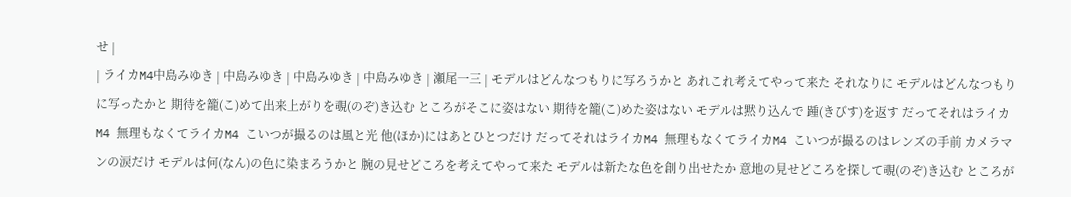せ |
| ライカM4中島みゆき | 中島みゆき | 中島みゆき | 中島みゆき | 瀬尾一三 | モデルはどんなつもりに写ろうかと あれこれ考えてやって来た それなりに モデルはどんなつもりに写ったかと 期待を籠(こ)めて出来上がりを覗(のぞ)き込む ところがそこに姿はない 期待を籠(こ)めた姿はない モデルは黙り込んで 踵(きびす)を返す だってそれはライカM4 無理もなくてライカM4 こいつが撮るのは風と光 他(ほか)にはあとひとつだけ だってそれはライカM4 無理もなくてライカM4 こいつが撮るのはレンズの手前 カメラマンの涙だけ モデルは何(なん)の色に染まろうかと 腕の見せどころを考えてやって来た モデルは新たな色を創り出せたか 意地の見せどころを探して覗(のぞ)き込む ところが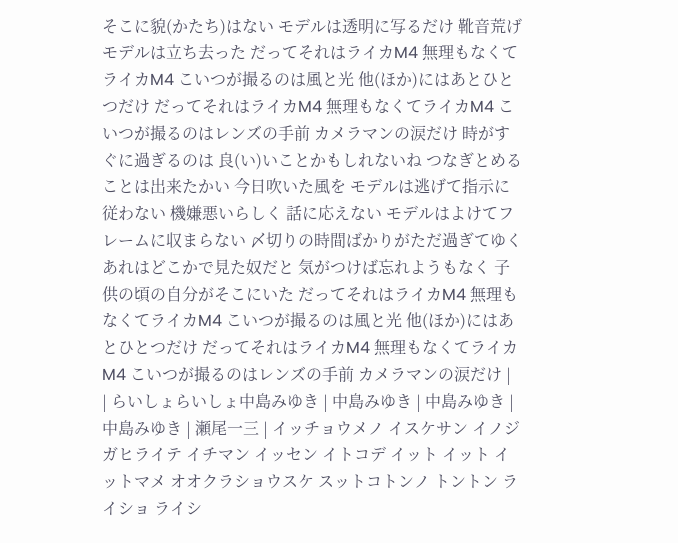そこに貌(かたち)はない モデルは透明に写るだけ 靴音荒げ モデルは立ち去った だってそれはライカM4 無理もなくてライカM4 こいつが撮るのは風と光 他(ほか)にはあとひとつだけ だってそれはライカM4 無理もなくてライカM4 こいつが撮るのはレンズの手前 カメラマンの涙だけ 時がすぐに過ぎるのは 良(い)いことかもしれないね つなぎとめることは出来たかい 今日吹いた風を モデルは逃げて指示に従わない 機嫌悪いらしく 話に応えない モデルはよけてフレームに収まらない 〆切りの時間ばかりがただ過ぎてゆく あれはどこかで見た奴だと 気がつけば忘れようもなく 子供の頃の自分がそこにいた だってそれはライカM4 無理もなくてライカM4 こいつが撮るのは風と光 他(ほか)にはあとひとつだけ だってそれはライカM4 無理もなくてライカM4 こいつが撮るのはレンズの手前 カメラマンの涙だけ |
| らいしょらいしょ中島みゆき | 中島みゆき | 中島みゆき | 中島みゆき | 瀬尾一三 | イッチョウメノ イスケサン イノジガヒライテ イチマン イッセン イトコデ イット イット イットマメ オオクラショウスケ スットコトンノ トントン ライショ ライシ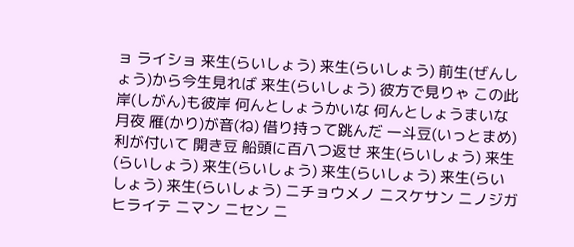ョ ライショ 来生(らいしょう) 来生(らいしょう) 前生(ぜんしょう)から今生見れば 来生(らいしょう) 彼方で見りゃ この此岸(しがん)も彼岸 何んとしょうかいな 何んとしょうまいな 月夜 雁(かり)が音(ね) 借り持って跳んだ 一斗豆(いっとまめ) 利が付いて 開き豆 船頭に百八つ返せ 来生(らいしょう) 来生(らいしょう) 来生(らいしょう) 来生(らいしょう) 来生(らいしょう) 来生(らいしょう) ニチョウメノ ニスケサン ニノジガヒライテ ニマン ニセン ニ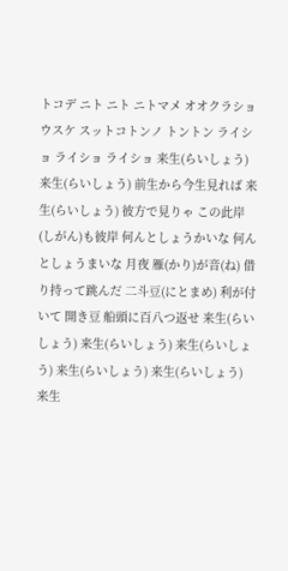トコデ ニト ニト ニトマメ オオクラショウスケ スットコトンノ トントン ライショ ライショ ライショ 来生(らいしょう) 来生(らいしょう) 前生から今生見れば 来生(らいしょう) 彼方で見りゃ この此岸(しがん)も彼岸 何んとしょうかいな 何んとしょうまいな 月夜 雁(かり)が音(ね) 借り持って跳んだ 二斗豆(にとまめ) 利が付いて 開き豆 船頭に百八つ返せ 来生(らいしょう) 来生(らいしょう) 来生(らいしょう) 来生(らいしょう) 来生(らいしょう) 来生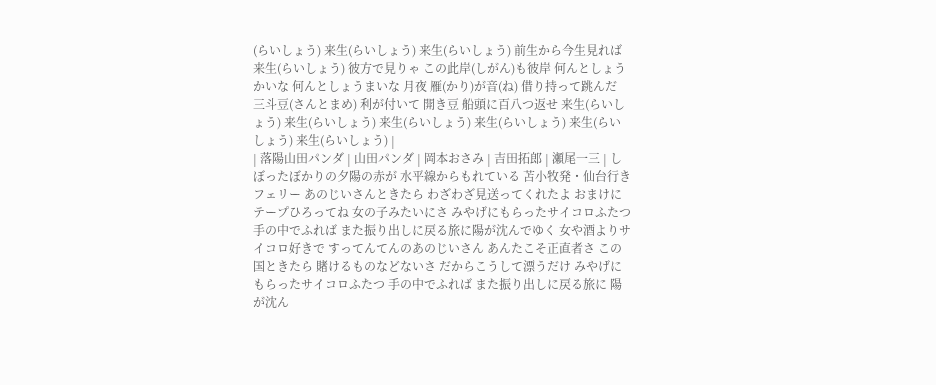(らいしょう) 来生(らいしょう) 来生(らいしょう) 前生から今生見れば 来生(らいしょう) 彼方で見りゃ この此岸(しがん)も彼岸 何んとしょうかいな 何んとしょうまいな 月夜 雁(かり)が音(ね) 借り持って跳んだ 三斗豆(さんとまめ) 利が付いて 開き豆 船頭に百八つ返せ 来生(らいしょう) 来生(らいしょう) 来生(らいしょう) 来生(らいしょう) 来生(らいしょう) 来生(らいしょう) |
| 落陽山田パンダ | 山田パンダ | 岡本おさみ | 吉田拓郎 | 瀬尾一三 | しぼったぼかりの夕陽の赤が 水平線からもれている 苫小牧発・仙台行きフェリー あのじいさんときたら わざわざ見送ってくれたよ おまけにテープひろってね 女の子みたいにさ みやげにもらったサイコロふたつ 手の中でふれば また振り出しに戻る旅に陽が沈んでゆく 女や酒よりサイコロ好きで すってんてんのあのじいさん あんたこそ正直者さ この国ときたら 賭けるものなどないさ だからこうして漂うだけ みやげにもらったサイコロふたつ 手の中でふれば また振り出しに戻る旅に 陽が沈ん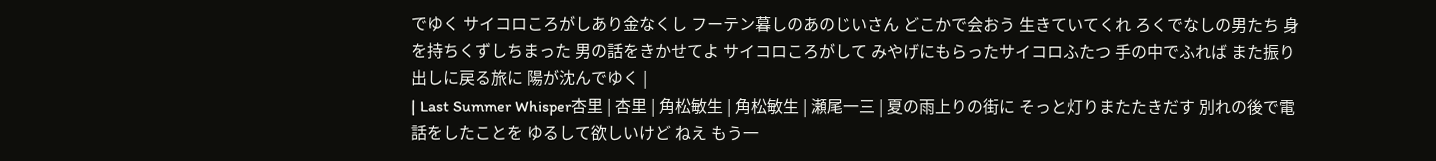でゆく サイコロころがしあり金なくし フーテン暮しのあのじいさん どこかで会おう 生きていてくれ ろくでなしの男たち 身を持ちくずしちまった 男の話をきかせてよ サイコロころがして みやげにもらったサイコロふたつ 手の中でふれば また振り出しに戻る旅に 陽が沈んでゆく |
| Last Summer Whisper杏里 | 杏里 | 角松敏生 | 角松敏生 | 瀬尾一三 | 夏の雨上りの街に そっと灯りまたたきだす 別れの後で電話をしたことを ゆるして欲しいけど ねえ もう一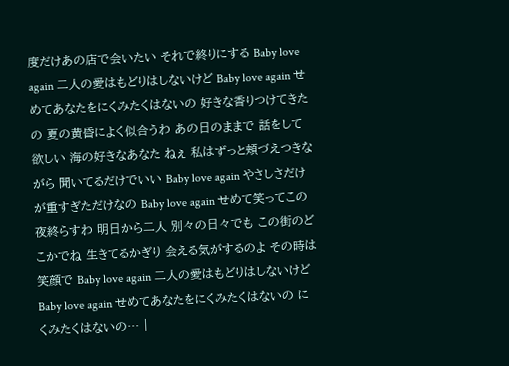度だけあの店で会いたい それで終りにする Baby love again 二人の愛はもどりはしないけど Baby love again せめてあなたをにくみたくはないの 好きな香りつけてきたの 夏の黄昏によく似合うわ あの日のままで 話をして欲しい 海の好きなあなた ねぇ 私はずっと頬づえつきながら 聞いてるだけでいい Baby love again やさしさだけが重すぎただけなの Baby love again せめて笑ってこの夜終らすわ 明日から二人 別々の日々でも この街のどこかでね 生きてるかぎり 会える気がするのよ その時は笑顔で Baby love again 二人の愛はもどりはしないけど Baby love again せめてあなたをにくみたくはないの にくみたくはないの… |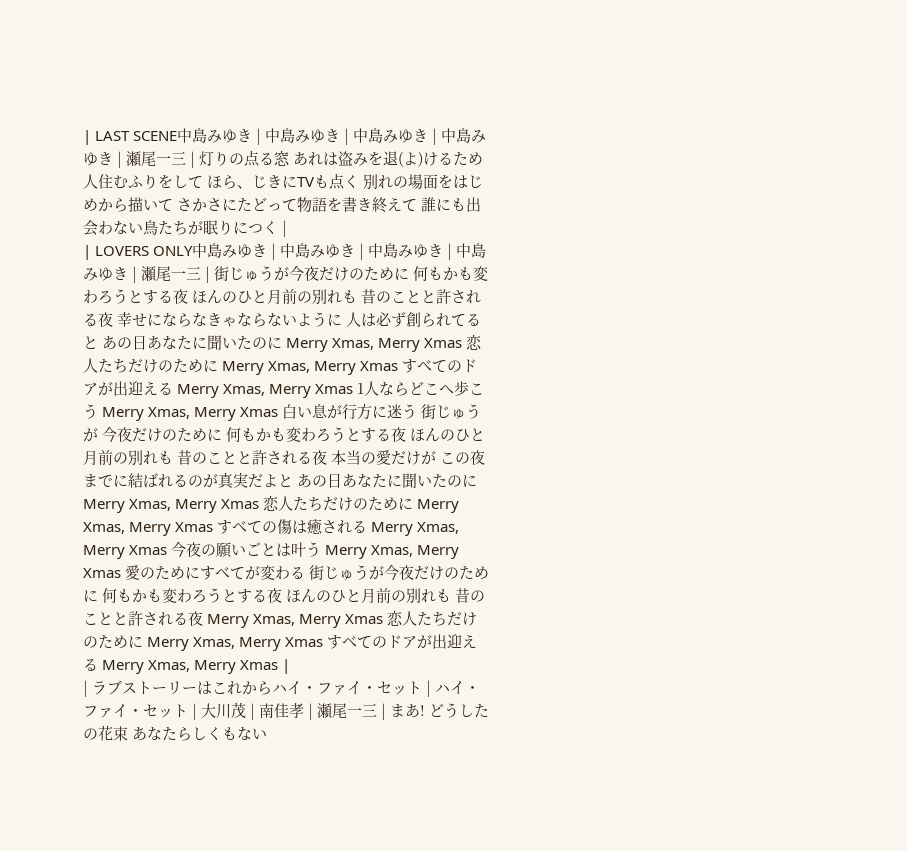| LAST SCENE中島みゆき | 中島みゆき | 中島みゆき | 中島みゆき | 瀬尾一三 | 灯りの点る窓 あれは盗みを退(よ)けるため 人住むふりをして ほら、じきにTVも点く 別れの場面をはじめから描いて さかさにたどって物語を書き終えて 誰にも出会わない鳥たちが眠りにつく |
| LOVERS ONLY中島みゆき | 中島みゆき | 中島みゆき | 中島みゆき | 瀬尾一三 | 街じゅうが今夜だけのために 何もかも変わろうとする夜 ほんのひと月前の別れも 昔のことと許される夜 幸せにならなきゃならないように 人は必ず創られてると あの日あなたに聞いたのに Merry Xmas, Merry Xmas 恋人たちだけのために Merry Xmas, Merry Xmas すべてのドアが出迎える Merry Xmas, Merry Xmas 1人ならどこへ歩こう Merry Xmas, Merry Xmas 白い息が行方に迷う 街じゅうが 今夜だけのために 何もかも変わろうとする夜 ほんのひと月前の別れも 昔のことと許される夜 本当の愛だけが この夜までに結ばれるのが真実だよと あの日あなたに聞いたのに Merry Xmas, Merry Xmas 恋人たちだけのために Merry Xmas, Merry Xmas すべての傷は癒される Merry Xmas, Merry Xmas 今夜の願いごとは叶う Merry Xmas, Merry Xmas 愛のためにすべてが変わる 街じゅうが今夜だけのために 何もかも変わろうとする夜 ほんのひと月前の別れも 昔のことと許される夜 Merry Xmas, Merry Xmas 恋人たちだけのために Merry Xmas, Merry Xmas すべてのドアが出迎える Merry Xmas, Merry Xmas |
| ラブストーリーはこれからハイ・ファイ・セット | ハイ・ファイ・セット | 大川茂 | 南佳孝 | 瀬尾一三 | まあ! どうしたの花束 あなたらしくもない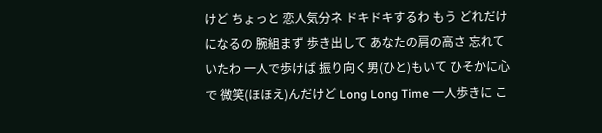けど ちょっと 恋人気分ネ ドキドキするわ もう どれだけになるの 腕組まず 歩き出して あなたの肩の高さ 忘れていたわ 一人で歩けば 振り向く男(ひと)もいて ひそかに心で 微笑(ほほえ)んだけど Long Long Time 一人歩きに こ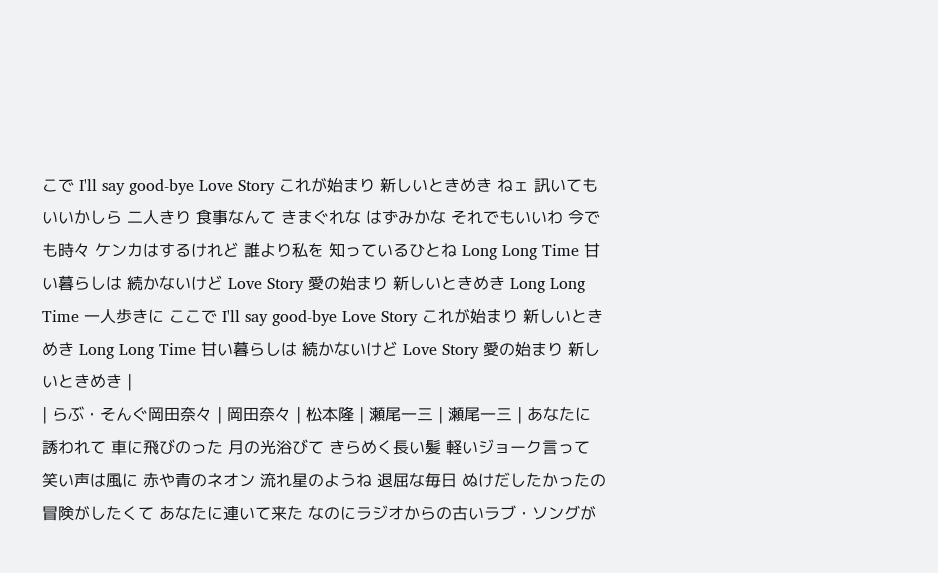こで I'll say good-bye Love Story これが始まり 新しいときめき ねェ 訊いてもいいかしら 二人きり 食事なんて きまぐれな はずみかな それでもいいわ 今でも時々 ケンカはするけれど 誰より私を 知っているひとね Long Long Time 甘い暮らしは 続かないけど Love Story 愛の始まり 新しいときめき Long Long Time 一人歩きに ここで I'll say good-bye Love Story これが始まり 新しいときめき Long Long Time 甘い暮らしは 続かないけど Love Story 愛の始まり 新しいときめき |
| らぶ・そんぐ岡田奈々 | 岡田奈々 | 松本隆 | 瀬尾一三 | 瀬尾一三 | あなたに誘われて 車に飛びのった 月の光浴びて きらめく長い髪 軽いジョーク言って 笑い声は風に 赤や青のネオン 流れ星のようね 退屈な毎日 ぬけだしたかったの 冒険がしたくて あなたに連いて来た なのにラジオからの古いラブ・ソングが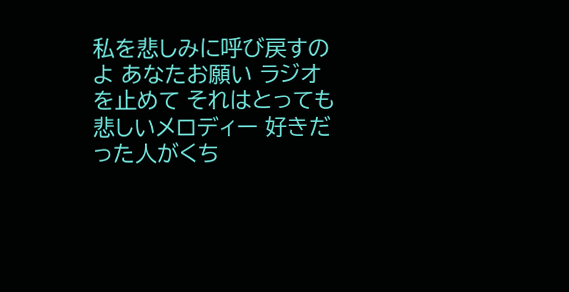私を悲しみに呼び戻すのよ あなたお願い ラジオを止めて それはとっても悲しいメロディー 好きだった人がくち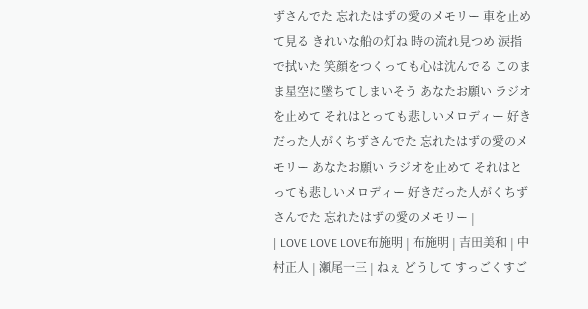ずさんでた 忘れたはずの愛のメモリー 車を止めて見る きれいな船の灯ね 時の流れ見つめ 涙指で拭いた 笑顔をつくっても心は沈んでる このまま星空に墜ちてしまいそう あなたお願い ラジオを止めて それはとっても悲しいメロディー 好きだった人がくちずさんでた 忘れたはずの愛のメモリー あなたお願い ラジオを止めて それはとっても悲しいメロディー 好きだった人がくちずさんでた 忘れたはずの愛のメモリー |
| LOVE LOVE LOVE布施明 | 布施明 | 吉田美和 | 中村正人 | 瀬尾一三 | ねぇ どうして すっごくすご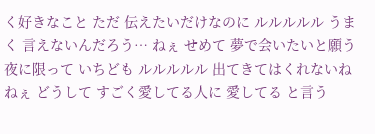く好きなこと ただ 伝えたいだけなのに ルルルルル うまく 言えないんだろう… ねぇ せめて 夢で会いたいと願う 夜に限って いちども ルルルルル 出てきてはくれないね ねぇ どうして すごく愛してる人に 愛してる と言う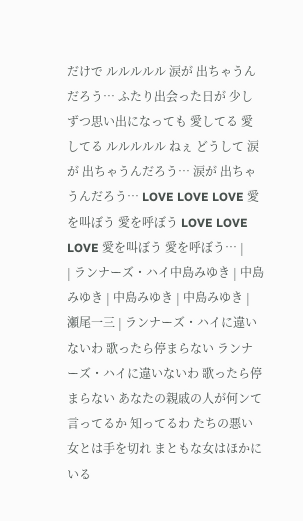だけで ルルルルル 涙が 出ちゃうんだろう… ふたり出会った日が 少しずつ思い出になっても 愛してる 愛してる ルルルルル ねぇ どうして 涙が 出ちゃうんだろう… 涙が 出ちゃうんだろう… LOVE LOVE LOVE 愛を叫ぼう 愛を呼ぼう LOVE LOVE LOVE 愛を叫ぼう 愛を呼ぼう… |
| ランナーズ・ハイ中島みゆき | 中島みゆき | 中島みゆき | 中島みゆき | 瀬尾一三 | ランナーズ・ハイに違いないわ 歌ったら停まらない ランナーズ・ハイに違いないわ 歌ったら停まらない あなたの親戚の人が何ンて言ってるか 知ってるわ たちの悪い女とは手を切れ まともな女はほかにいる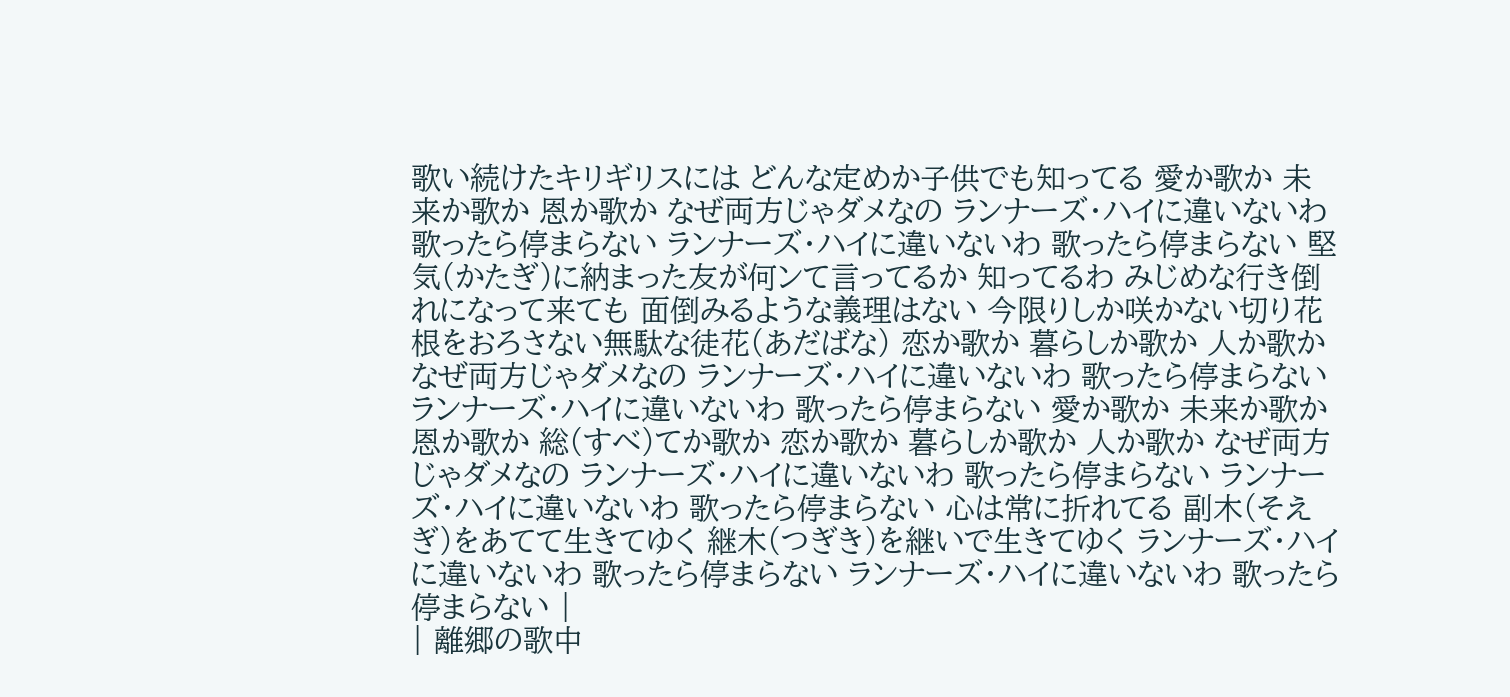歌い続けたキリギリスには どんな定めか子供でも知ってる 愛か歌か 未来か歌か 恩か歌か なぜ両方じゃダメなの ランナーズ・ハイに違いないわ 歌ったら停まらない ランナーズ・ハイに違いないわ 歌ったら停まらない 堅気(かたぎ)に納まった友が何ンて言ってるか 知ってるわ みじめな行き倒れになって来ても 面倒みるような義理はない 今限りしか咲かない切り花 根をおろさない無駄な徒花(あだばな) 恋か歌か 暮らしか歌か 人か歌か なぜ両方じゃダメなの ランナーズ・ハイに違いないわ 歌ったら停まらない ランナーズ・ハイに違いないわ 歌ったら停まらない 愛か歌か 未来か歌か 恩か歌か 総(すべ)てか歌か 恋か歌か 暮らしか歌か 人か歌か なぜ両方じゃダメなの ランナーズ・ハイに違いないわ 歌ったら停まらない ランナーズ・ハイに違いないわ 歌ったら停まらない 心は常に折れてる 副木(そえぎ)をあてて生きてゆく 継木(つぎき)を継いで生きてゆく ランナーズ・ハイに違いないわ 歌ったら停まらない ランナーズ・ハイに違いないわ 歌ったら停まらない |
| 離郷の歌中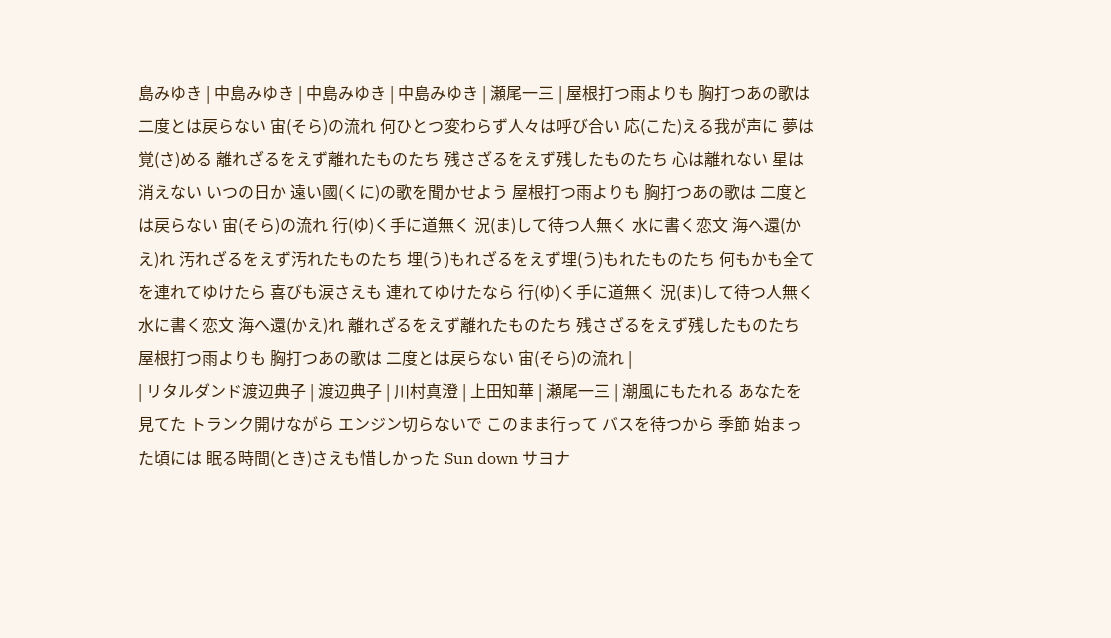島みゆき | 中島みゆき | 中島みゆき | 中島みゆき | 瀬尾一三 | 屋根打つ雨よりも 胸打つあの歌は 二度とは戻らない 宙(そら)の流れ 何ひとつ変わらず人々は呼び合い 応(こた)える我が声に 夢は覚(さ)める 離れざるをえず離れたものたち 残さざるをえず残したものたち 心は離れない 星は消えない いつの日か 遠い國(くに)の歌を聞かせよう 屋根打つ雨よりも 胸打つあの歌は 二度とは戻らない 宙(そら)の流れ 行(ゆ)く手に道無く 況(ま)して待つ人無く 水に書く恋文 海へ還(かえ)れ 汚れざるをえず汚れたものたち 埋(う)もれざるをえず埋(う)もれたものたち 何もかも全てを連れてゆけたら 喜びも涙さえも 連れてゆけたなら 行(ゆ)く手に道無く 況(ま)して待つ人無く 水に書く恋文 海へ還(かえ)れ 離れざるをえず離れたものたち 残さざるをえず残したものたち 屋根打つ雨よりも 胸打つあの歌は 二度とは戻らない 宙(そら)の流れ |
| リタルダンド渡辺典子 | 渡辺典子 | 川村真澄 | 上田知華 | 瀬尾一三 | 潮風にもたれる あなたを見てた トランク開けながら エンジン切らないで このまま行って バスを待つから 季節 始まった頃には 眠る時間(とき)さえも惜しかった Sun down サヨナ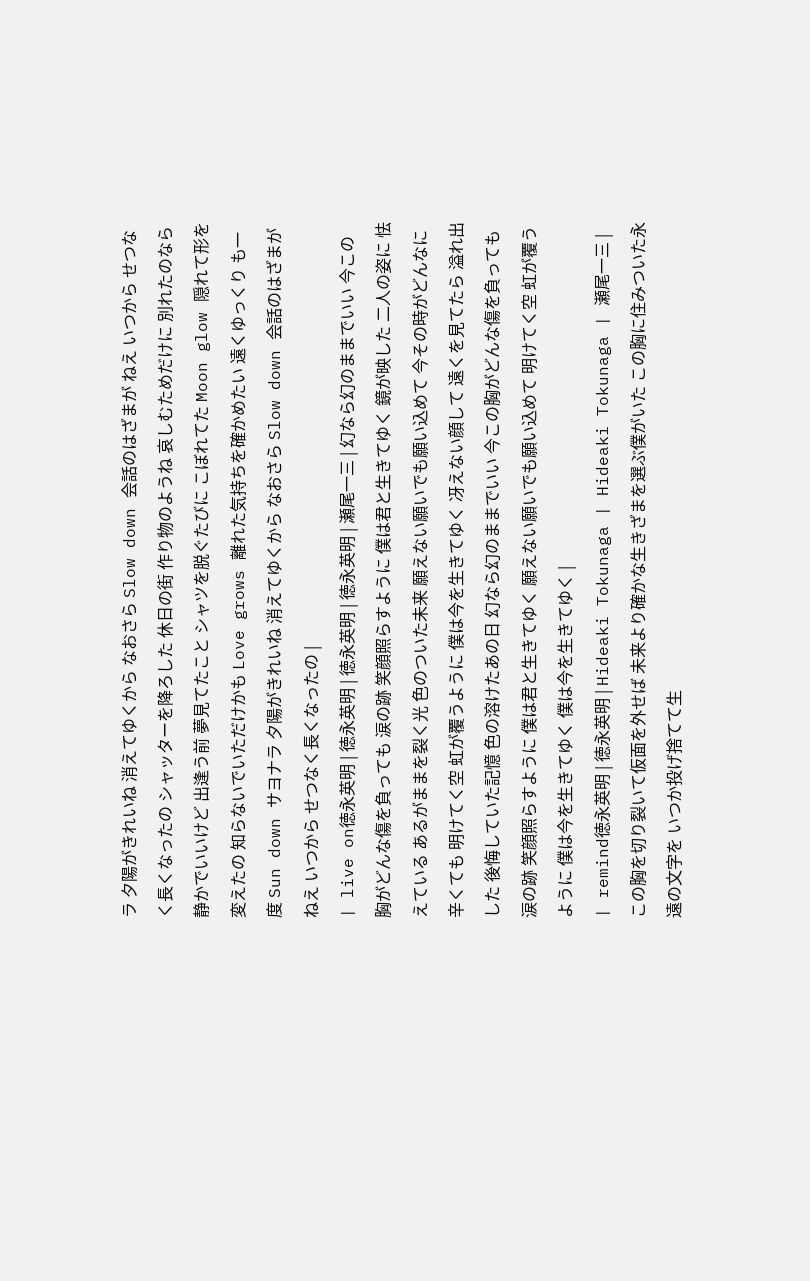ラ 夕陽がきれいね 消えてゆくから なおさら Slow down 会話のはざまが ねえ いつから せつなく長くなったの シャッターを降ろした 休日の街 作り物のようね 哀しむためだけに 別れたのなら 静かでいいけど 出逢う前 夢見てたこと シャツを脱ぐたびに こぼれてた Moon glow 隠れて形を変えたの 知らないでいただけかも Love grows 離れた気持ちを確かめたい 遠くゆっくり も一度 Sun down サヨナラ 夕陽がきれいね 消えてゆくから なおさら Slow down 会話のはざまが ねえ いつから せつなく長くなったの |
| live on徳永英明 | 徳永英明 | 徳永英明 | 徳永英明 | 瀬尾一三 | 幻なら幻のままでいい 今この胸がどんな傷を負っても 涙の跡 笑顔照らすように 僕は君と生きてゆく 鏡が映した 二人の姿に 怯えている あるがままを裂く光 色のついた未来 願えない願いでも願い込めて 今その時がどんなに辛くても 明けてく空 虹が覆うように 僕は今を生きてゆく 冴えない顔して 遠くを見てたら 溢れ出した 後悔していた記憶 色の溶けたあの日 幻なら幻のままでいい 今この胸がどんな傷を負っても 涙の跡 笑顔照らすように 僕は君と生きてゆく 願えない願いでも願い込めて 明けてく空 虹が覆うように 僕は今を生きてゆく 僕は今を生きてゆく |
| remind徳永英明 | 徳永英明 | Hideaki Tokunaga | Hideaki Tokunaga | 瀬尾一三 | この胸を切り裂いて仮面を外せば 未来より確かな生きざまを選ぶ僕がいた この胸に住みついた永遠の文字を いつか投げ捨てて生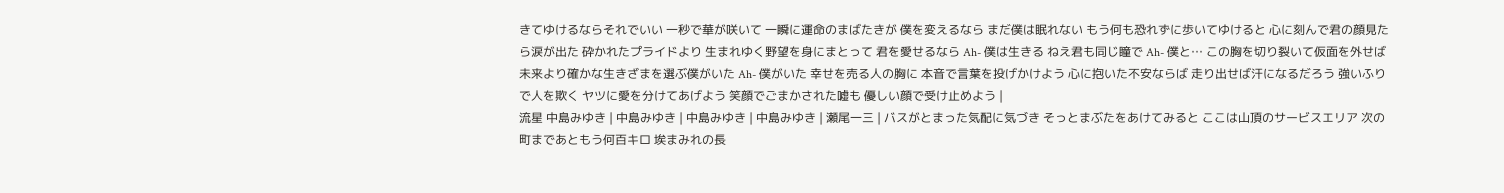きてゆけるならそれでいい 一秒で華が咲いて 一瞬に運命のまばたきが 僕を変えるなら まだ僕は眠れない もう何も恐れずに歩いてゆけると 心に刻んで君の顔見たら涙が出た 砕かれたプライドより 生まれゆく野望を身にまとって 君を愛せるなら Ah- 僕は生きる ねえ君も同じ瞳で Ah- 僕と… この胸を切り裂いて仮面を外せば 未来より確かな生きざまを選ぶ僕がいた Ah- 僕がいた 幸せを売る人の胸に 本音で言葉を投げかけよう 心に抱いた不安ならば 走り出せば汗になるだろう 強いふりで人を欺く ヤツに愛を分けてあげよう 笑顔でごまかされた嘘も 優しい顔で受け止めよう |
流星 中島みゆき | 中島みゆき | 中島みゆき | 中島みゆき | 瀬尾一三 | バスがとまった気配に気づき そっとまぶたをあけてみると ここは山頂のサービスエリア 次の町まであともう何百キロ 埃まみれの長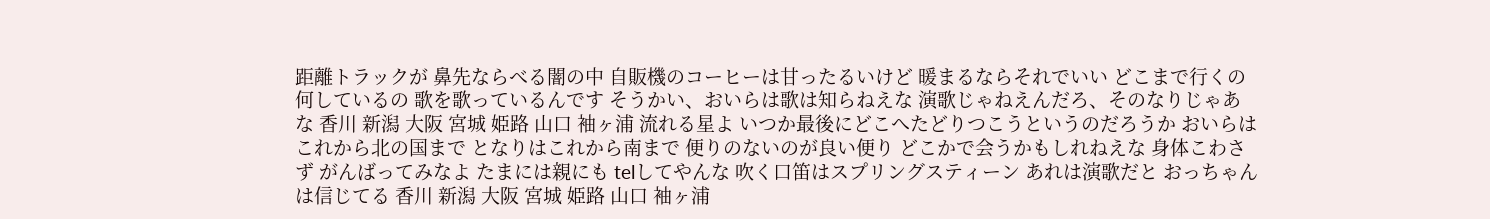距離トラックが 鼻先ならべる闇の中 自販機のコーヒーは甘ったるいけど 暖まるならそれでいい どこまで行くの 何しているの 歌を歌っているんです そうかい、おいらは歌は知らねえな 演歌じゃねえんだろ、そのなりじゃあな 香川 新潟 大阪 宮城 姫路 山口 袖ヶ浦 流れる星よ いつか最後にどこへたどりつこうというのだろうか おいらはこれから北の国まで となりはこれから南まで 便りのないのが良い便り どこかで会うかもしれねえな 身体こわさず がんばってみなよ たまには親にも telしてやんな 吹く口笛はスプリングスティーン あれは演歌だと おっちゃんは信じてる 香川 新潟 大阪 宮城 姫路 山口 袖ヶ浦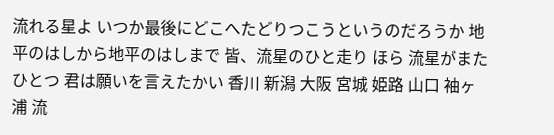流れる星よ いつか最後にどこへたどりつこうというのだろうか 地平のはしから地平のはしまで 皆、流星のひと走り ほら 流星がまたひとつ 君は願いを言えたかい 香川 新潟 大阪 宮城 姫路 山口 袖ヶ浦 流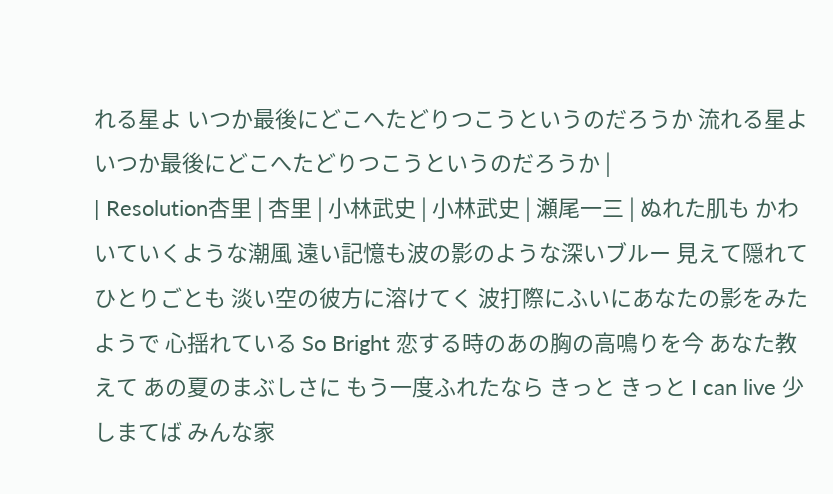れる星よ いつか最後にどこへたどりつこうというのだろうか 流れる星よ いつか最後にどこへたどりつこうというのだろうか |
| Resolution杏里 | 杏里 | 小林武史 | 小林武史 | 瀬尾一三 | ぬれた肌も かわいていくような潮風 遠い記憶も波の影のような深いブルー 見えて隠れて ひとりごとも 淡い空の彼方に溶けてく 波打際にふいにあなたの影をみたようで 心揺れている So Bright 恋する時のあの胸の高鳴りを今 あなた教えて あの夏のまぶしさに もう一度ふれたなら きっと きっと I can live 少しまてば みんな家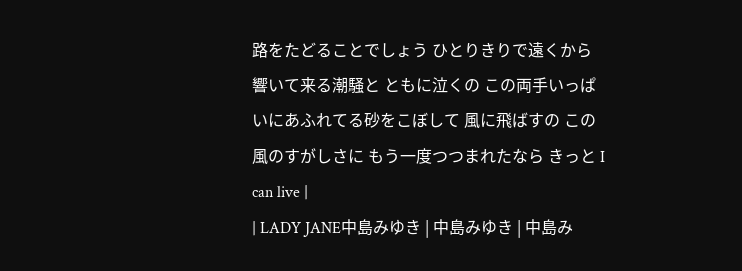路をたどることでしょう ひとりきりで遠くから響いて来る潮騒と ともに泣くの この両手いっぱいにあふれてる砂をこぼして 風に飛ばすの この風のすがしさに もう一度つつまれたなら きっと I can live |
| LADY JANE中島みゆき | 中島みゆき | 中島み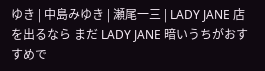ゆき | 中島みゆき | 瀬尾一三 | LADY JANE 店を出るなら まだ LADY JANE 暗いうちがおすすめで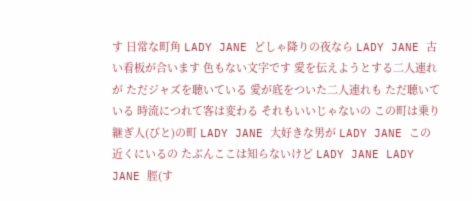す 日常な町角 LADY JANE どしゃ降りの夜なら LADY JANE 古い看板が合います 色もない文字です 愛を伝えようとする二人連れが ただジャズを聴いている 愛が底をついた二人連れも ただ聴いている 時流につれて客は変わる それもいいじゃないの この町は乗り継ぎ人(びと)の町 LADY JANE 大好きな男が LADY JANE この近くにいるの たぶんここは知らないけど LADY JANE LADY JANE 脛(す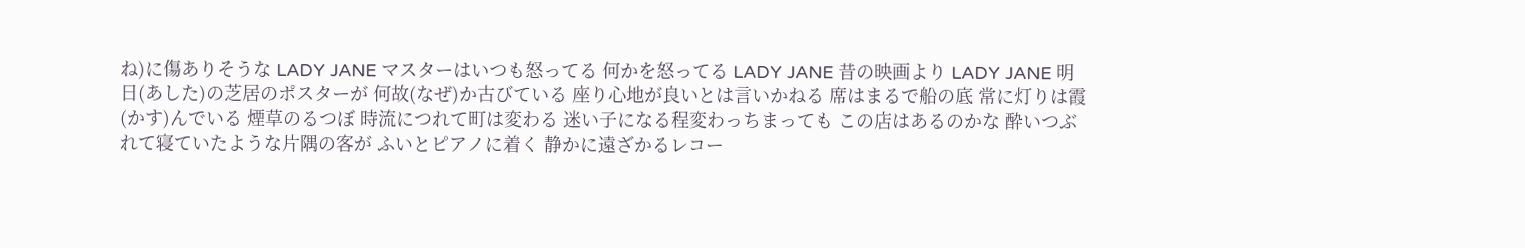ね)に傷ありそうな LADY JANE マスターはいつも怒ってる 何かを怒ってる LADY JANE 昔の映画より LADY JANE 明日(あした)の芝居のポスターが 何故(なぜ)か古びている 座り心地が良いとは言いかねる 席はまるで船の底 常に灯りは霞(かす)んでいる 煙草のるつぼ 時流につれて町は変わる 迷い子になる程変わっちまっても この店はあるのかな 酔いつぶれて寝ていたような片隅の客が ふいとピアノに着く 静かに遠ざかるレコー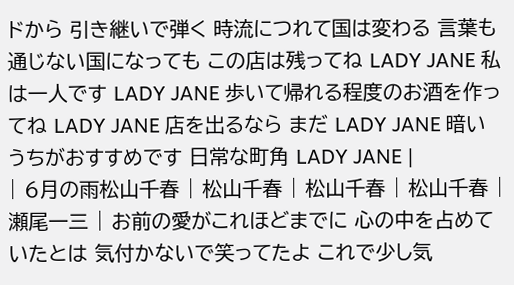ドから 引き継いで弾く 時流につれて国は変わる 言葉も通じない国になっても この店は残ってね LADY JANE 私は一人です LADY JANE 歩いて帰れる程度のお酒を作ってね LADY JANE 店を出るなら まだ LADY JANE 暗いうちがおすすめです 日常な町角 LADY JANE |
| 6月の雨松山千春 | 松山千春 | 松山千春 | 松山千春 | 瀬尾一三 | お前の愛がこれほどまでに 心の中を占めていたとは 気付かないで笑ってたよ これで少し気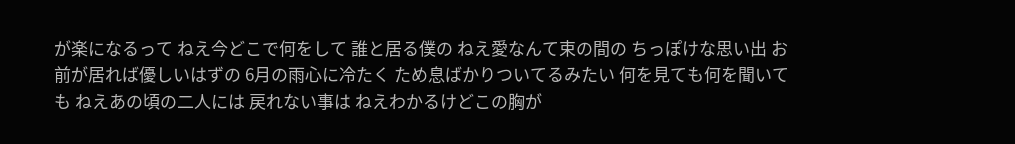が楽になるって ねえ今どこで何をして 誰と居る僕の ねえ愛なんて束の間の ちっぽけな思い出 お前が居れば優しいはずの 6月の雨心に冷たく ため息ばかりついてるみたい 何を見ても何を聞いても ねえあの頃の二人には 戻れない事は ねえわかるけどこの胸が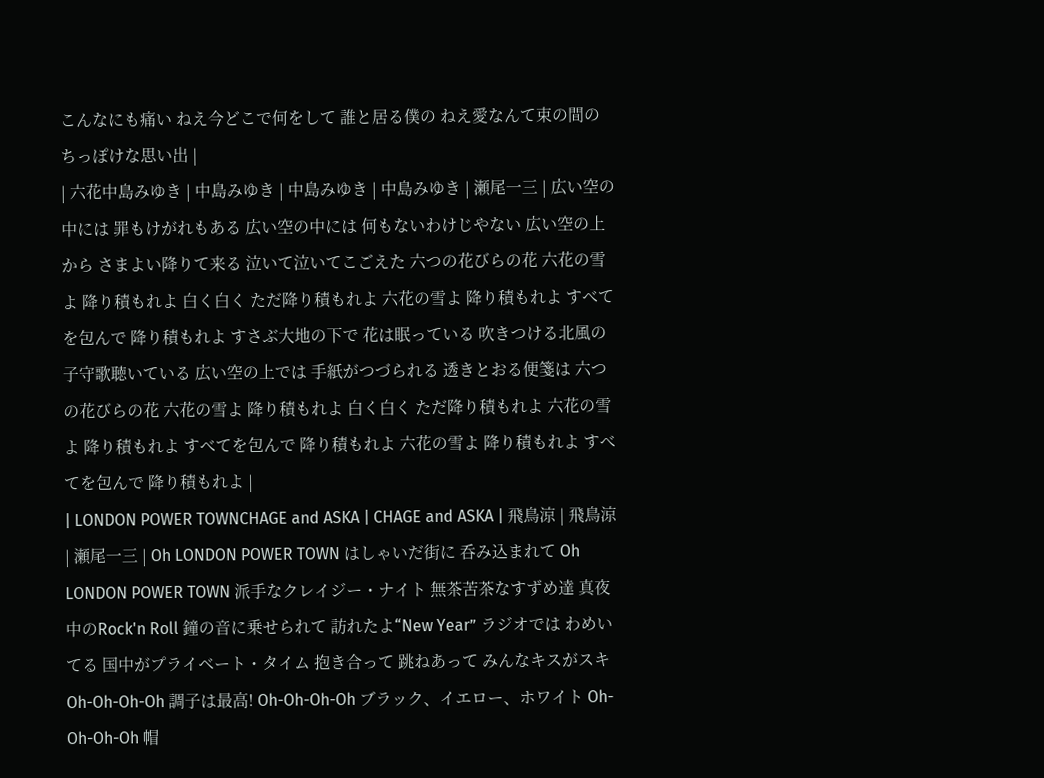こんなにも痛い ねえ今どこで何をして 誰と居る僕の ねえ愛なんて束の間の ちっぽけな思い出 |
| 六花中島みゆき | 中島みゆき | 中島みゆき | 中島みゆき | 瀬尾一三 | 広い空の中には 罪もけがれもある 広い空の中には 何もないわけじやない 広い空の上から さまよい降りて来る 泣いて泣いてこごえた 六つの花びらの花 六花の雪よ 降り積もれよ 白く白く ただ降り積もれよ 六花の雪よ 降り積もれよ すべてを包んで 降り積もれよ すさぶ大地の下で 花は眠っている 吹きつける北風の 子守歌聴いている 広い空の上では 手紙がつづられる 透きとおる便箋は 六つの花びらの花 六花の雪よ 降り積もれよ 白く白く ただ降り積もれよ 六花の雪よ 降り積もれよ すべてを包んで 降り積もれよ 六花の雪よ 降り積もれよ すべてを包んで 降り積もれよ |
| LONDON POWER TOWNCHAGE and ASKA | CHAGE and ASKA | 飛鳥涼 | 飛鳥涼 | 瀬尾一三 | Oh LONDON POWER TOWN はしゃいだ街に 呑み込まれて Oh LONDON POWER TOWN 派手なクレイジー・ナイト 無茶苦茶なすずめ達 真夜中のRock'n Roll 鐘の音に乗せられて 訪れたよ“New Year” ラジオでは わめいてる 国中がプライベート・タイム 抱き合って 跳ねあって みんなキスがスキ Oh-Oh-Oh-Oh 調子は最高! Oh-Oh-Oh-Oh ブラック、イエロー、ホワイト Oh-Oh-Oh-Oh 帽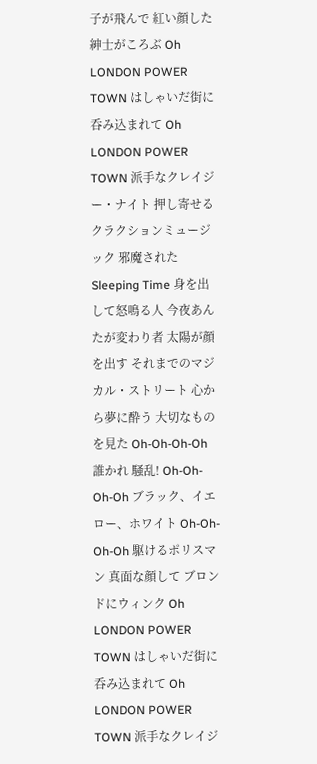子が飛んで 紅い顔した 紳士がころぶ Oh LONDON POWER TOWN はしゃいだ街に 呑み込まれて Oh LONDON POWER TOWN 派手なクレイジー・ナイト 押し寄せるクラクションミュージック 邪魔されたSleeping Time 身を出して怒鳴る人 今夜あんたが変わり者 太陽が顔を出す それまでのマジカル・ストリート 心から夢に酔う 大切なものを見た Oh-Oh-Oh-Oh 誰かれ 騒乱! Oh-Oh-Oh-Oh ブラック、イエロー、ホワイト Oh-Oh-Oh-Oh 駆けるポリスマン 真面な顔して ブロンドにウィンク Oh LONDON POWER TOWN はしゃいだ街に 呑み込まれて Oh LONDON POWER TOWN 派手なクレイジ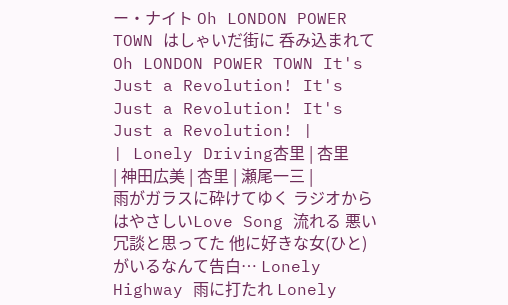ー・ナイト Oh LONDON POWER TOWN はしゃいだ街に 呑み込まれて Oh LONDON POWER TOWN It's Just a Revolution! It's Just a Revolution! It's Just a Revolution! |
| Lonely Driving杏里 | 杏里 | 神田広美 | 杏里 | 瀬尾一三 | 雨がガラスに砕けてゆく ラジオからはやさしいLove Song 流れる 悪い冗談と思ってた 他に好きな女(ひと)がいるなんて告白… Lonely Highway 雨に打たれ Lonely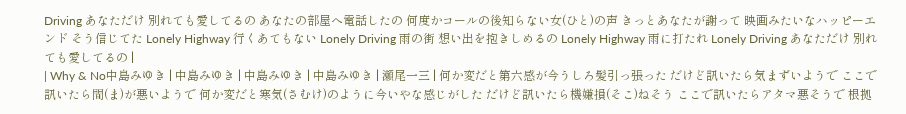Driving あなただけ 別れても愛してるの あなたの部屋へ電話したの 何度かコールの後知らない女(ひと)の声 きっとあなたが謝って 映画みたいなハッピーエンド そう信じてた Lonely Highway 行くあてもない Lonely Driving 雨の街 想い出を抱きしめるの Lonely Highway 雨に打たれ Lonely Driving あなただけ 別れても愛してるの |
| Why & No中島みゆき | 中島みゆき | 中島みゆき | 中島みゆき | 瀬尾一三 | 何か変だと第六感が今うしろ髪引っ張った だけど訊いたら気まずいようで ここで訊いたら間(ま)が悪いようで 何か変だと寒気(さむけ)のように今いやな感じがした だけど訊いたら機嫌損(そこ)ねそう ここで訊いたらアタマ悪そうで 根拠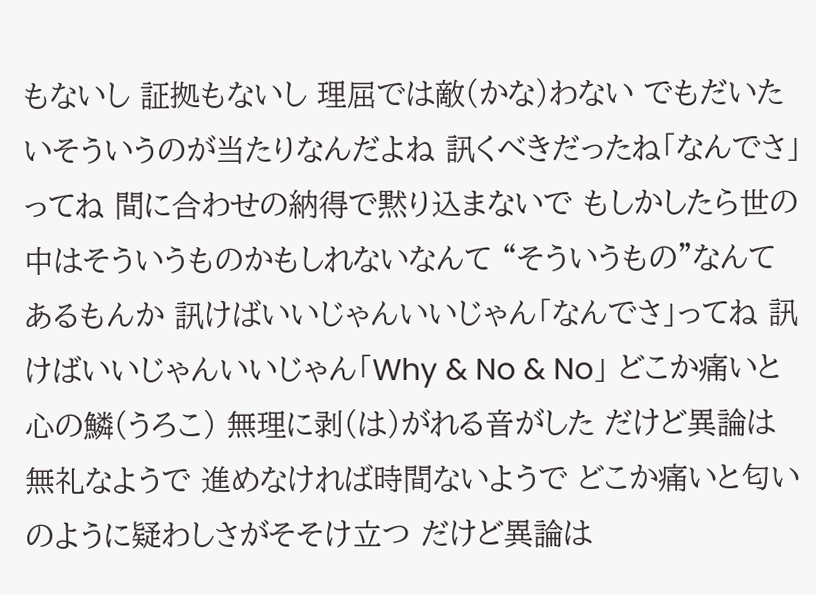もないし 証拠もないし 理屈では敵(かな)わない でもだいたいそういうのが当たりなんだよね 訊くべきだったね「なんでさ」ってね 間に合わせの納得で黙り込まないで もしかしたら世の中はそういうものかもしれないなんて “そういうもの”なんて あるもんか 訊けばいいじゃんいいじゃん「なんでさ」ってね 訊けばいいじゃんいいじゃん「Why & No & No」 どこか痛いと心の鱗(うろこ) 無理に剥(は)がれる音がした だけど異論は無礼なようで 進めなければ時間ないようで どこか痛いと匂いのように疑わしさがそそけ立つ だけど異論は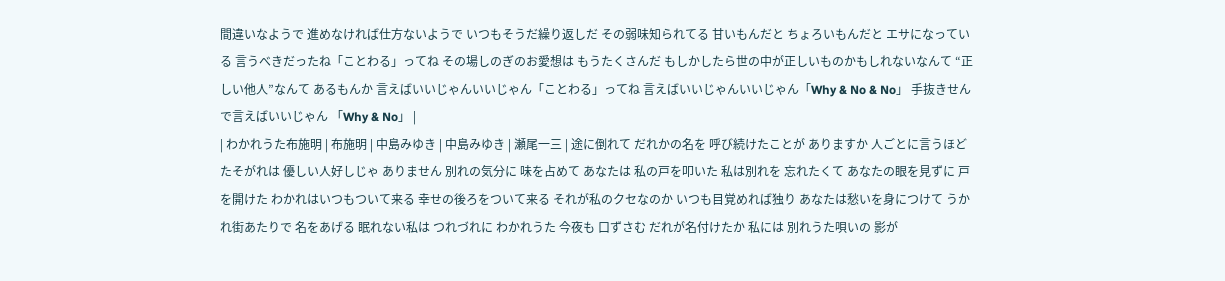間違いなようで 進めなければ仕方ないようで いつもそうだ繰り返しだ その弱味知られてる 甘いもんだと ちょろいもんだと エサになっている 言うべきだったね「ことわる」ってね その場しのぎのお愛想は もうたくさんだ もしかしたら世の中が正しいものかもしれないなんて “正しい他人”なんて あるもんか 言えばいいじゃんいいじゃん「ことわる」ってね 言えばいいじゃんいいじゃん「Why & No & No」 手抜きせんで言えばいいじゃん 「Why & No」 |
| わかれうた布施明 | 布施明 | 中島みゆき | 中島みゆき | 瀬尾一三 | 途に倒れて だれかの名を 呼び続けたことが ありますか 人ごとに言うほど たそがれは 優しい人好しじゃ ありません 別れの気分に 味を占めて あなたは 私の戸を叩いた 私は別れを 忘れたくて あなたの眼を見ずに 戸を開けた わかれはいつもついて来る 幸せの後ろをついて来る それが私のクセなのか いつも目覚めれば独り あなたは愁いを身につけて うかれ街あたりで 名をあげる 眠れない私は つれづれに わかれうた 今夜も 口ずさむ だれが名付けたか 私には 別れうた唄いの 影が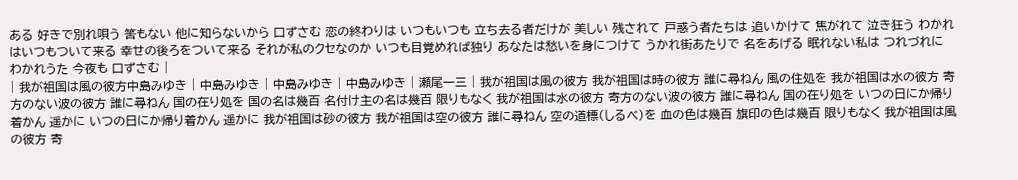ある 好きで別れ唄う 筈もない 他に知らないから 口ずさむ 恋の終わりは いつもいつも 立ち去る者だけが 美しい 残されて 戸惑う者たちは 追いかけて 焦がれて 泣き狂う わかれはいつもついて来る 幸せの後ろをついて来る それが私のクセなのか いつも目覚めれば独り あなたは愁いを身につけて うかれ街あたりで 名をあげる 眠れない私は つれづれに わかれうた 今夜も 口ずさむ |
| 我が祖国は風の彼方中島みゆき | 中島みゆき | 中島みゆき | 中島みゆき | 瀬尾一三 | 我が祖国は風の彼方 我が祖国は時の彼方 誰に尋ねん 風の住処を 我が祖国は水の彼方 寄方のない波の彼方 誰に尋ねん 国の在り処を 国の名は幾百 名付け主の名は幾百 限りもなく 我が祖国は水の彼方 寄方のない波の彼方 誰に尋ねん 国の在り処を いつの日にか帰り着かん 遥かに いつの日にか帰り着かん 遥かに 我が祖国は砂の彼方 我が祖国は空の彼方 誰に尋ねん 空の道標(しるべ)を 血の色は幾百 旗印の色は幾百 限りもなく 我が祖国は風の彼方 寄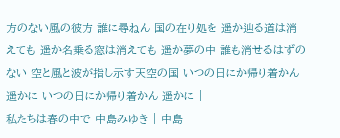方のない風の彼方 誰に尋ねん 国の在り処を 遥か辿る道は消えても 遥か名乗る窓は消えても 遥か夢の中 誰も消せるはずのない 空と風と波が指し示す天空の国 いつの日にか帰り着かん 遥かに いつの日にか帰り着かん 遥かに |
私たちは春の中で 中島みゆき | 中島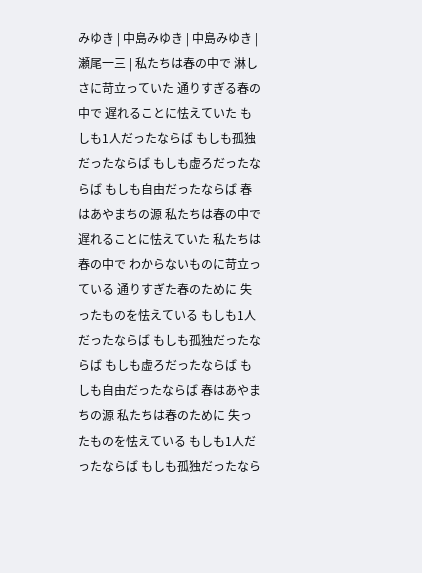みゆき | 中島みゆき | 中島みゆき | 瀬尾一三 | 私たちは春の中で 淋しさに苛立っていた 通りすぎる春の中で 遅れることに怯えていた もしも1人だったならば もしも孤独だったならば もしも虚ろだったならば もしも自由だったならば 春はあやまちの源 私たちは春の中で 遅れることに怯えていた 私たちは春の中で わからないものに苛立っている 通りすぎた春のために 失ったものを怯えている もしも1人だったならば もしも孤独だったならば もしも虚ろだったならば もしも自由だったならば 春はあやまちの源 私たちは春のために 失ったものを怯えている もしも1人だったならば もしも孤独だったなら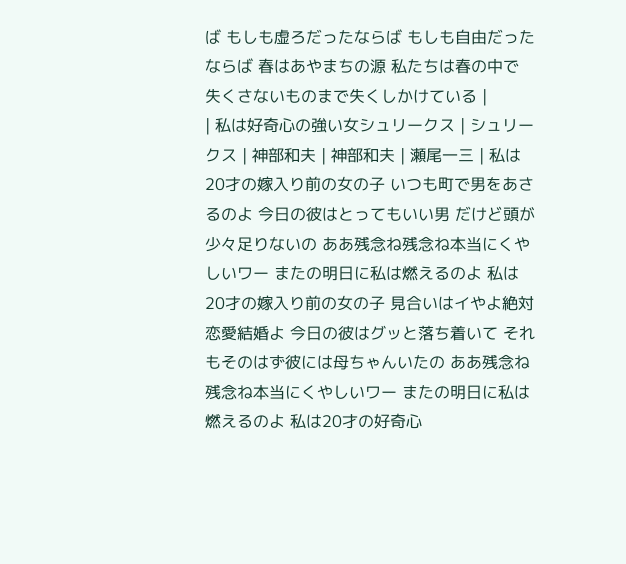ば もしも虚ろだったならば もしも自由だったならば 春はあやまちの源 私たちは春の中で 失くさないものまで失くしかけている |
| 私は好奇心の強い女シュリークス | シュリークス | 神部和夫 | 神部和夫 | 瀬尾一三 | 私は20才の嫁入り前の女の子 いつも町で男をあさるのよ 今日の彼はとってもいい男 だけど頭が少々足りないの ああ残念ね残念ね本当にくやしいワー またの明日に私は燃えるのよ 私は20才の嫁入り前の女の子 見合いはイやよ絶対恋愛結婚よ 今日の彼はグッと落ち着いて それもそのはず彼には母ちゃんいたの ああ残念ね残念ね本当にくやしいワー またの明日に私は燃えるのよ 私は20才の好奇心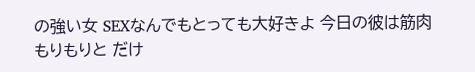の強い女 SEXなんでもとっても大好きよ 今日の彼は筋肉もりもりと だけ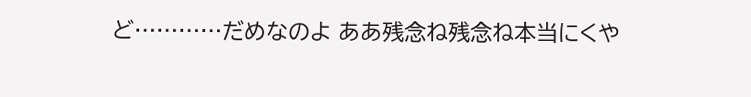ど…………だめなのよ ああ残念ね残念ね本当にくや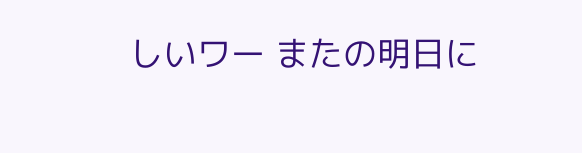しいワー またの明日に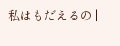私はもだえるの |